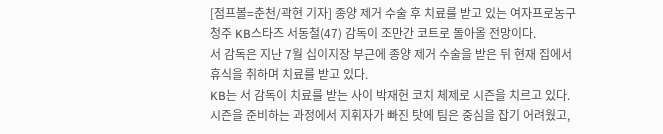[점프볼=춘천/곽현 기자] 종양 제거 수술 후 치료를 받고 있는 여자프로농구 청주 KB스타즈 서동철(47) 감독이 조만간 코트로 돌아올 전망이다.
서 감독은 지난 7월 십이지장 부근에 종양 제거 수술을 받은 뒤 현재 집에서 휴식을 취하며 치료를 받고 있다.
KB는 서 감독이 치료를 받는 사이 박재헌 코치 체제로 시즌을 치르고 있다. 시즌을 준비하는 과정에서 지휘자가 빠진 탓에 팀은 중심을 잡기 어려웠고,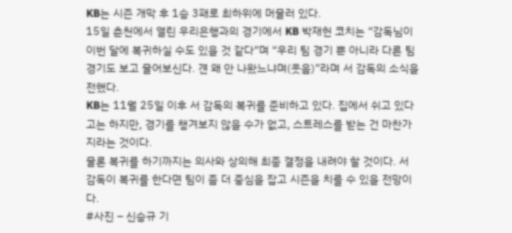KB는 시즌 개막 후 1승 3패로 최하위에 머물러 있다.
15일 춘천에서 열린 우리은행과의 경기에서 KB 박재헌 코치는 “감독님이 이번 달에 복귀하실 수도 있을 것 같다”며 “우리 팀 경기 뿐 아니라 다른 팀 경기도 보고 물어보신다. 걘 왜 안 나왔느냐며(웃음)”라며 서 감독의 소식을 전했다.
KB는 11월 25일 이후 서 감독의 복귀를 준비하고 있다. 집에서 쉬고 있다고는 하지만, 경기를 챙겨보지 않을 수가 없고, 스트레스를 받는 건 마찬가지라는 것이다.
물론 복귀를 하기까지는 의사와 상의해 최종 결정을 내려야 할 것이다. 서 감독이 복귀를 한다면 팀이 좀 더 중심을 잡고 시즌을 치를 수 있을 전망이다.
#사진 – 신승규 기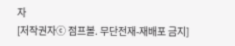자
[저작권자ⓒ 점프볼. 무단전재-재배포 금지]